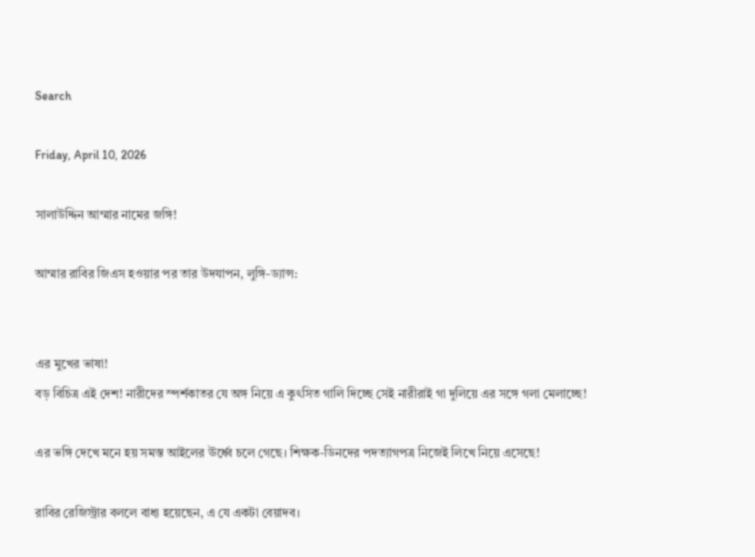Search

Friday, April 10, 2026

সালাউদ্দিন আম্মার নামের জঙ্গি!

আম্মার রাবির জিএস হওয়ার পর তার উদযাপন, লুঙ্গি-ড্যান্স:


এর মুখের ভাষা!
বড় বিচিত্র এই দেশ! নারীদের স্পর্শকাতর যে অঙ্গ নিয়ে এ কুৎসিত গালি দিচ্ছে সেই নারীরাই গা দুলিয়ে এর সঙ্গে গলা মেলাচ্ছে!

এর ভঙ্গি দেখে মনে হয় সমস্ত আইলের ঊর্ধ্বে চলে গেছে। শিক্ষক-ডিনদের পদত্যাগপত্র নিজেই লিখে নিয়ে এসেছে!

রাবির রেজিস্ট্রার বললে বাধ্য হয়েছেন, এ যে একটা বেয়াদব।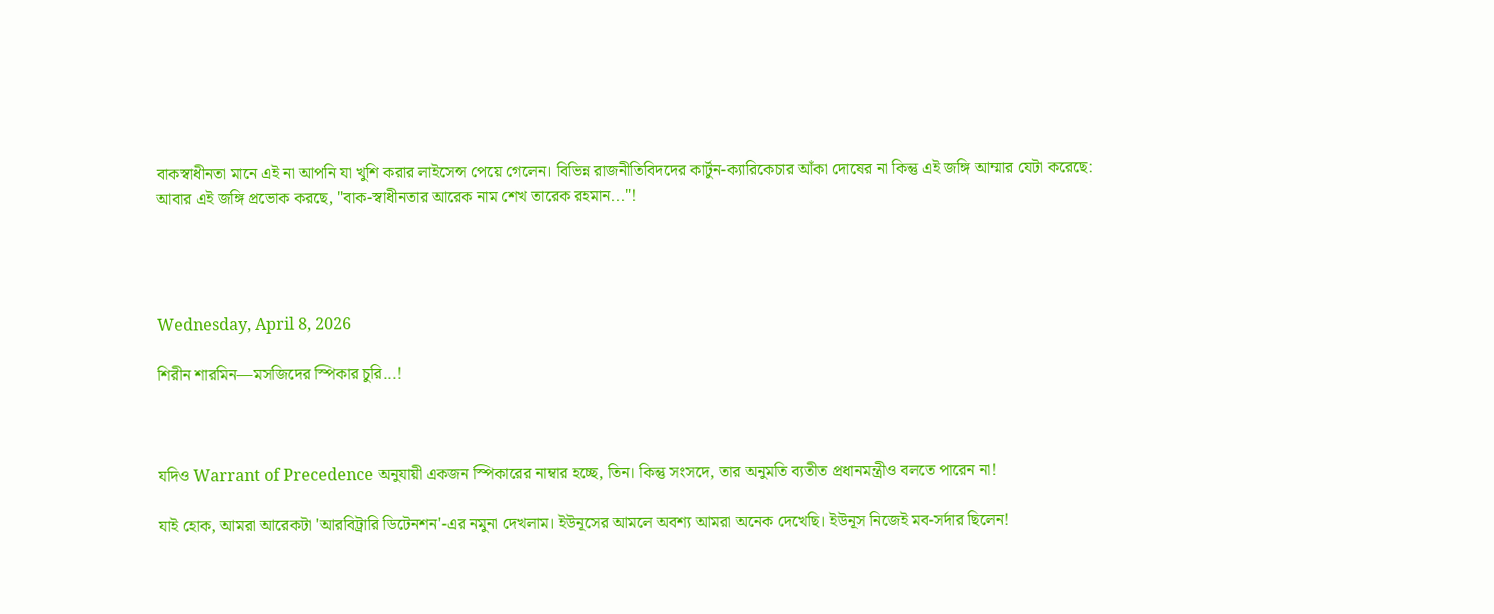বাকস্বাধীনতা মানে এই না আপনি যা খুশি করার লাইসেন্স পেয়ে গেলেন। বিভিন্ন রাজনীতিবিদদের কার্টুন-ক্যারিকেচার আঁকা দোষের না কিন্তু এই জঙ্গি আম্মার যেটা করেছে:
আবার এই জঙ্গি প্রভোক করছে, "বাক-স্বাধীনতার আরেক নাম শেখ তারেক রহমান..."!




Wednesday, April 8, 2026

শিরীন শারমিন—মসজিদের স্পিকার চুরি...!



যদিও Warrant of Precedence অনুযায়ী একজন স্পিকারের নাম্বার হচ্ছে, তিন। কিন্তু সংসদে, তার অনুমতি ব্যতীত প্রধানমন্ত্রীও বলতে পারেন না!

যাই হোক, আমরা আরেকটা 'আরবিট্রারি ডিটেনশন'-এর নমুনা দেখলাম। ইউনূসের আমলে অবশ্য আমরা অনেক দেখেছি। ইউনূস নিজেই মব-সর্দার ছিলেন!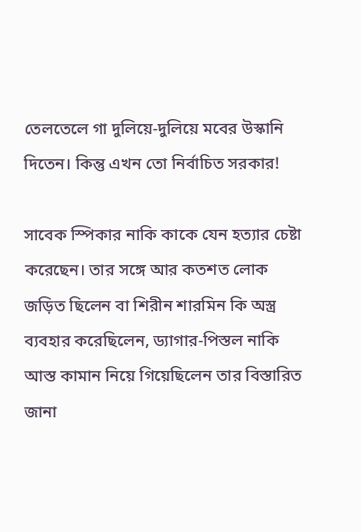তেলতেলে গা দুলিয়ে-দুলিয়ে মবের উস্কানি দিতেন। কিন্তু এখন তো নির্বাচিত সরকার!

সাবেক স্পিকার নাকি কাকে যেন হত্যার চেষ্টা করেছেন। তার সঙ্গে আর কতশত লোক জড়িত ছিলেন বা শিরীন শারমিন কি অস্ত্র ব্যবহার করেছিলেন, ড্যাগার-পিস্তল নাকি আস্ত কামান নিয়ে গিয়েছিলেন তার বিস্তারিত জানা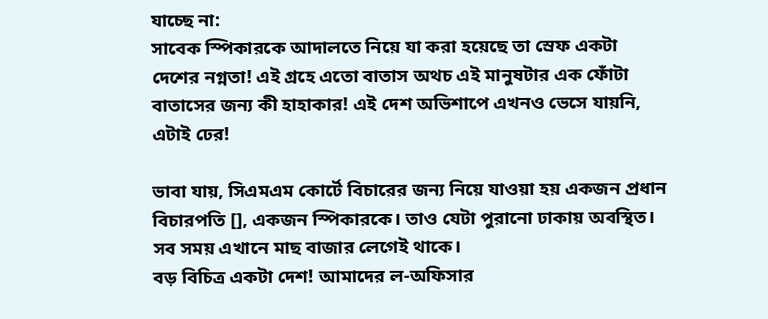যাচ্ছে না:
সাবেক স্পিকারকে আদালতে নিয়ে যা করা হয়েছে তা স্রেফ একটা দেশের নগ্নতা! এই গ্রহে এতো বাতাস অথচ এই মানুষটার এক ফোঁটা বাতাসের জন্য কী হাহাকার! এই দেশ অভিশাপে এখনও ভেসে যায়নি, এটাই ঢের!

ভাবা যায়, সিএমএম কোর্টে বিচারের জন্য নিয়ে যাওয়া হয় একজন প্রধান বিচারপতি [], একজন স্পিকারকে। তাও যেটা পুরানো ঢাকায় অবস্থিত। সব সময় এখানে মাছ বাজার লেগেই থাকে।
বড় বিচিত্র একটা দেশ! আমাদের ল-অফিসার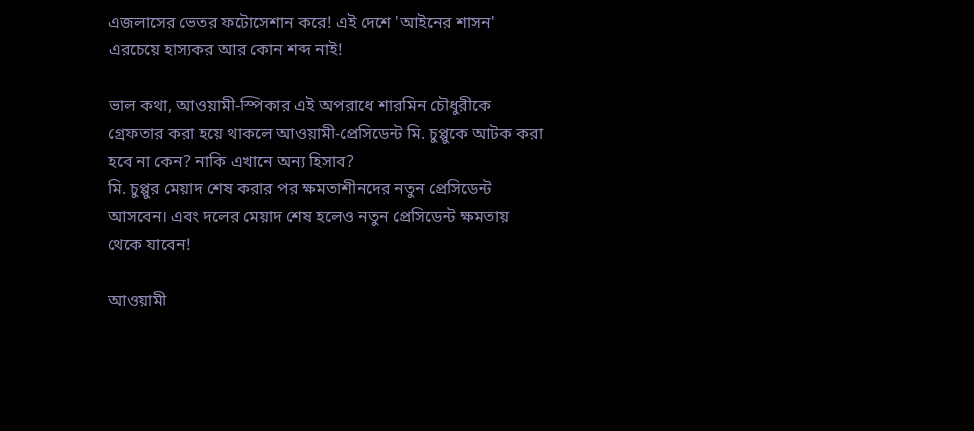এজলাসের ভেতর ফটোসেশান করে! এই দেশে 'আইনের শাসন' এরচেয়ে হাস্যকর আর কোন শব্দ নাই!

ভাল কথা, আওয়ামী-স্পিকার এই অপরাধে শারমিন চৌধুরীকে গ্রেফতার করা হয়ে থাকলে আওয়ামী-প্রেসিডেন্ট মি. চুপ্পুকে আটক করা হবে না কেন? নাকি এখানে অন্য হিসাব?
মি. চুপ্পুর মেয়াদ শেষ করার পর ক্ষমতাশীনদের নতুন প্রেসিডেন্ট আসবেন। এবং দলের মেয়াদ শেষ হলেও নতুন প্রেসিডেন্ট ক্ষমতায় থেকে যাবেন!

আওয়ামী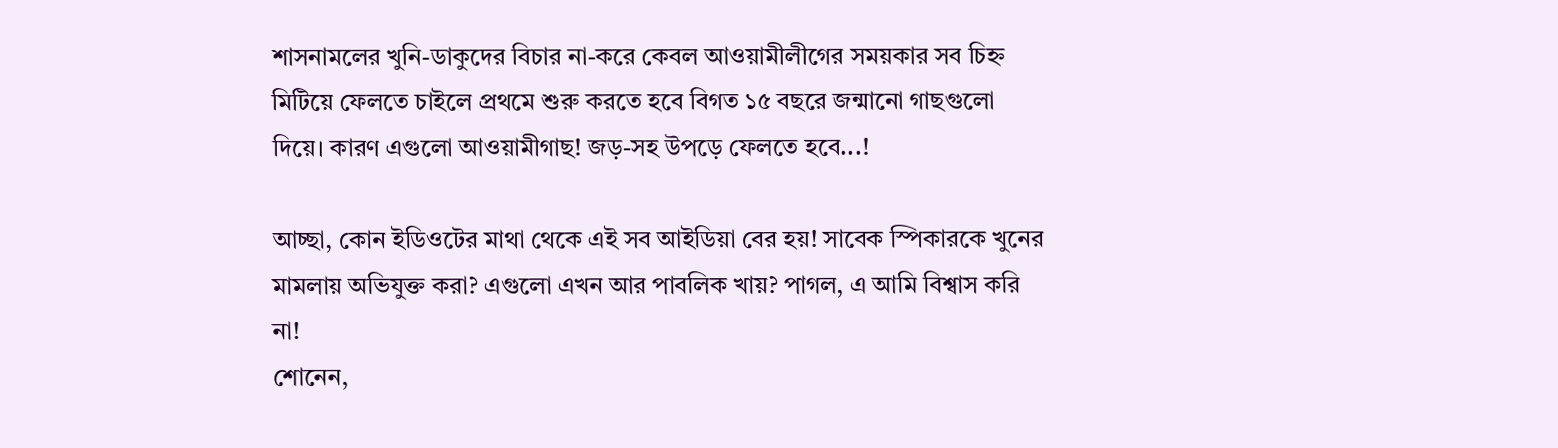শাসনামলের খুনি-ডাকুদের বিচার না-করে কেবল আওয়ামীলীগের সময়কার সব চিহ্ন মিটিয়ে ফেলতে চাইলে প্রথমে শুরু করতে হবে বিগত ১৫ বছরে জন্মানো গাছগুলো দিয়ে। কারণ এগুলো আওয়ামীগাছ! জড়-সহ উপড়ে ফেলতে হবে...!

আচ্ছা, কোন ইডিওটের মাথা থেকে এই সব আইডিয়া বের হয়! সাবেক স্পিকারকে খুনের মামলায় অভিযুক্ত করা? এগুলো এখন আর পাবলিক খায়? পাগল, এ আমি বিশ্বাস করি না!
শোনেন,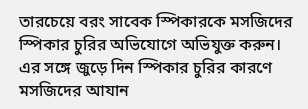তারচেয়ে বরং সাবেক স্পিকারকে মসজিদের স্পিকার চুরির অভিযোগে অভিযুক্ত করুন। এর সঙ্গে জুড়ে দিন স্পিকার চুরির কারণে মসজিদের আযান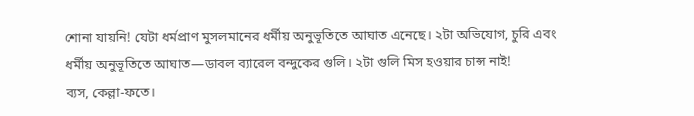শোনা যায়নি! যেটা ধর্মপ্রাণ মুসলমানের ধর্মীয় অনুভূতিতে আঘাত এনেছে। ২টা অভিযোগ, চুরি এবং ধর্মীয় অনুভূতিতে আঘাত—ডাবল ব্যারেল বন্দুকের গুলি। ২টা গুলি মিস হওয়ার চান্স নাই!
ব্যস, কেল্লা-ফতে।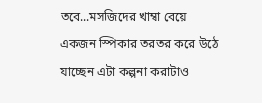তবে...মসজিদের খাম্বা বেয়ে একজন স্পিকার তরতর করে উঠে যাচ্ছেন এটা কল্পনা করাটাও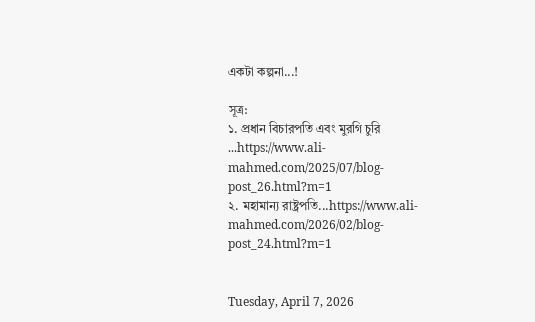একটা কল্পনা...!

সূত্র:
১. প্রধান বিচারপতি এবং মুরগি চুরি ...https://www.ali-mahmed.com/2025/07/blog-post_26.html?m=1
২. মহামান্য রাষ্ট্রপতি...https://www.ali-mahmed.com/2026/02/blog-post_24.html?m=1


Tuesday, April 7, 2026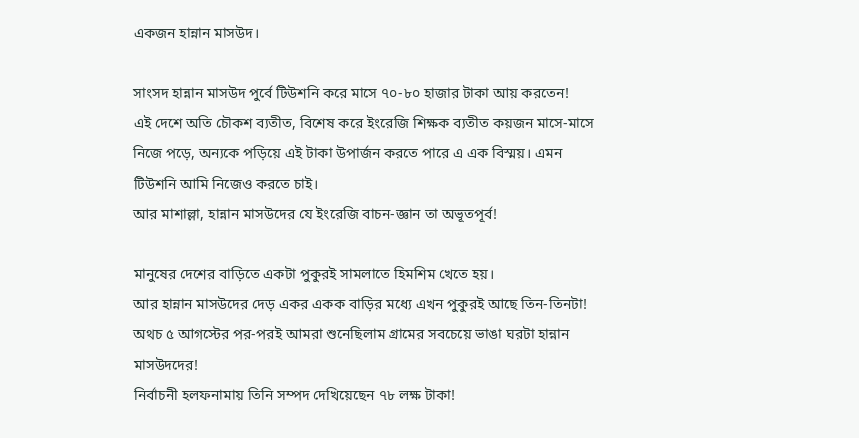একজন হান্নান মাসউদ।

সাংসদ হান্নান মাসউদ পুর্বে টিউশনি করে মাসে ৭০-৮০ হাজার টাকা আয় করতেন!
এই দেশে অতি চৌকশ ব্যতীত, বিশেষ করে ইংরেজি শিক্ষক ব্যতীত কয়জন মাসে-মাসে নিজে পড়ে, অন্যকে পড়িয়ে এই টাকা উপার্জন করতে পারে এ এক বিস্ময়। এমন টিউশনি আমি নিজেও করতে চাই।
আর মাশাল্লা, হান্নান মাসউদের যে ইংরেজি বাচন-জ্ঞান তা অভূতপূর্ব!

মানুষের দেশের বাড়িতে একটা পুকুরই সামলাতে হিমশিম খেতে হয়।
আর হান্নান মাসউদের দেড় একর একক বাড়ির মধ্যে এখন পুকুরই আছে তিন-তিনটা!
অথচ ৫ আগস্টের পর-পরই আমরা শুনেছিলাম গ্রামের সবচেয়ে ভাঙা ঘরটা হান্নান মাসউদদের!
নির্বাচনী হলফনামায় তিনি সম্পদ দেখিয়েছেন ৭৮ লক্ষ টাকা!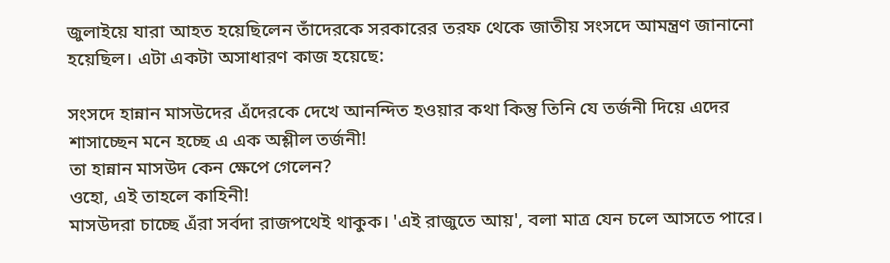জুলাইয়ে যারা আহত হয়েছিলেন তাঁদেরকে সরকারের তরফ থেকে জাতীয় সংসদে আমন্ত্রণ জানানো হয়েছিল। এটা একটা অসাধারণ কাজ হয়েছে:

সংসদে হান্নান মাসউদের এঁদেরকে দেখে আনন্দিত হওয়ার কথা কিন্তু তিনি যে তর্জনী দিয়ে এদের শাসাচ্ছেন মনে হচ্ছে এ এক অশ্লীল তর্জনী!
তা হান্নান মাসউদ কেন ক্ষেপে গেলেন?
ওহো, এই তাহলে কাহিনী!
মাসউদরা চাচ্ছে এঁরা সর্বদা রাজপথেই থাকুক। 'এই রাজুতে আয়', বলা মাত্র যেন চলে আসতে পারে।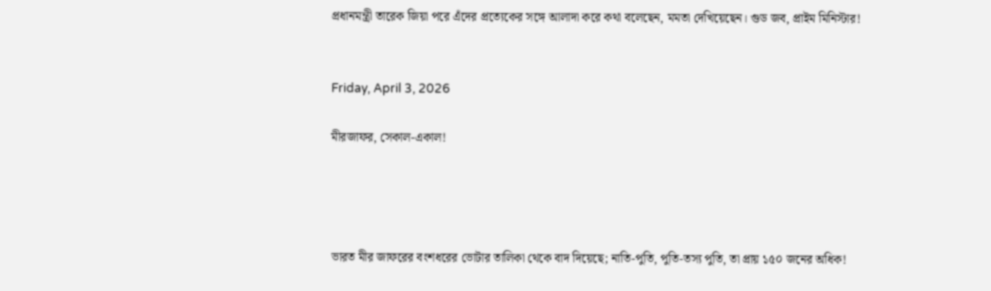প্রধানমন্ত্রী তারেক জিয়া পরে এঁদের প্রত্যেকের সঙ্গে আলাদা করে কথা বলেছেন, মমতা দেখিয়েছেন। গুড জব, প্রাইম মিনিস্টার!


Friday, April 3, 2026

মীরজাফর, সেকাল-একাল!




ভারত মীর জাফরের বংশধরের ভোটার তালিকা থেকে বাদ দিয়েছে; নাতি-পুতি, পুতি-তস্য পুতি, তা প্রায় ১৫০ জনের অধিক!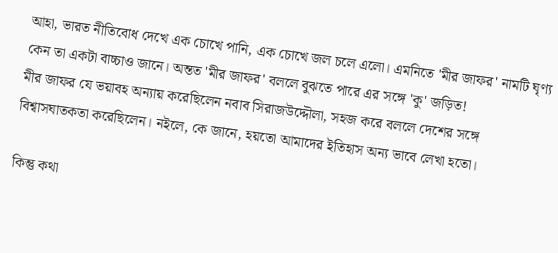আহা, ভারত নীতিবোধ দেখে এক চোখে পানি, এক চোখে জল চলে এলো। এমনিতে 'মীর জাফর' নামটি ঘৃণ্য কেন তা একটা বাচ্চাও জানে। অন্তত 'মীর জাফর' বললে বুঝতে পারে এর সঙ্গে 'কু' জড়িত!
মীর জাফর যে ভয়াবহ অন্যায় করেছিলেন নবাব সিরাজউদ্দৌলা, সহজ করে বললে দেশের সঙ্গে বিশ্বাসঘাতকতা করেছিলেন। নইলে, কে জানে, হয়তো আমাদের ইতিহাস অন্য ভাবে লেখা হতো।

কিন্তু কথা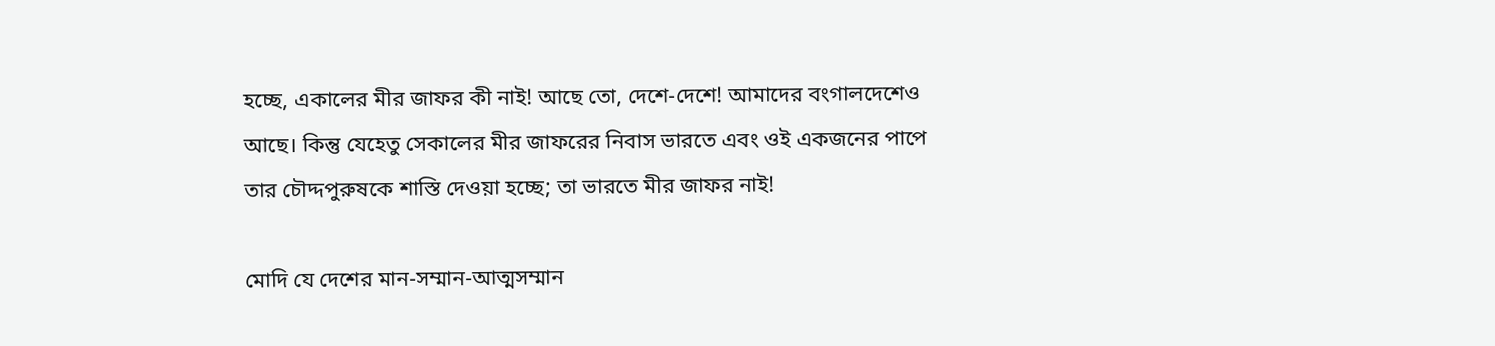হচ্ছে, একালের মীর জাফর কী নাই! আছে তো, দেশে-দেশে! আমাদের বংগালদেশেও আছে। কিন্তু যেহেতু সেকালের মীর জাফরের নিবাস ভারতে এবং ওই একজনের পাপে তার চৌদ্দপুরুষকে শাস্তি দেওয়া হচ্ছে; তা ভারতে মীর জাফর নাই!

মোদি যে দেশের মান-সম্মান-আত্মসম্মান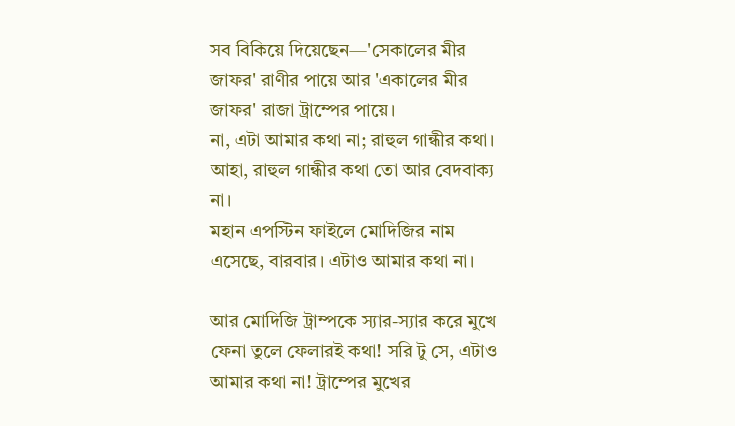সব বিকিয়ে দিয়েছেন—'সেকালের মীর জাফর' রাণীর পায়ে আর 'একালের মীর জাফর' রাজা ট্রাম্পের পায়ে।
না, এটা আমার কথা না; রাহুল গান্ধীর কথা। আহা, রাহুল গান্ধীর কথা তো আর বেদবাক্য না।
মহান এপস্টিন ফাইলে মোদিজির নাম এসেছে, বারবার। এটাও আমার কথা না।

আর মোদিজি ট্রাম্পকে স্যার-স্যার করে মুখে ফেনা তুলে ফেলারই কথা! সরি টু সে, এটাও আমার কথা না! ট্রাম্পের মুখের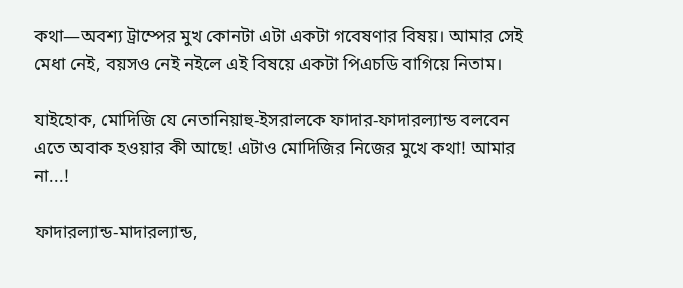কথা—অবশ্য ট্রাম্পের মুখ কোনটা এটা একটা গবেষণার বিষয়। আমার সেই মেধা নেই, বয়সও নেই নইলে এই বিষয়ে একটা পিএচডি বাগিয়ে নিতাম।

যাইহোক, মোদিজি যে নেতানিয়াহু-ইসরালকে ফাদার-ফাদারল্যান্ড বলবেন এতে অবাক হওয়ার কী আছে! এটাও মোদিজির নিজের মুখে কথা! আমার না...!

ফাদারল্যান্ড-মাদারল্যান্ড,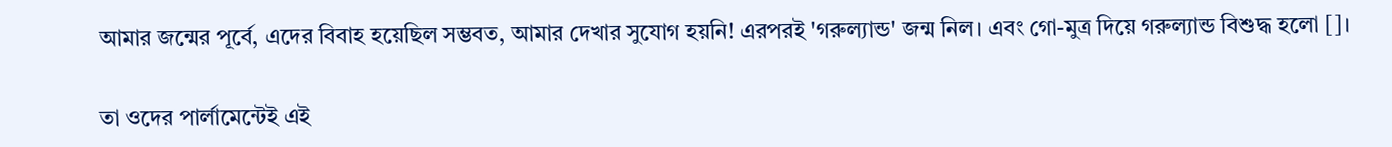আমার জন্মের পূর্বে, এদের বিবাহ হয়েছিল সম্ভবত, আমার দেখার সুযোগ হয়নি! এরপরই 'গরুল্যান্ড' জন্ম নিল। এবং গো-মুত্র দিয়ে গরুল্যান্ড বিশুদ্ধ হলো []।

তা ওদের পার্লামেন্টেই এই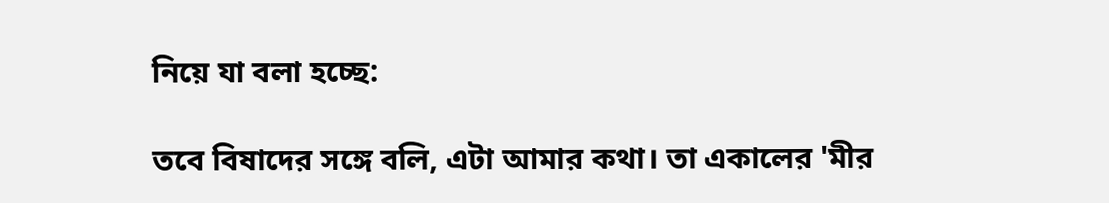নিয়ে যা বলা হচ্ছে:

তবে বিষাদের সঙ্গে বলি, এটা আমার কথা। তা একালের 'মীর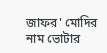জাফর' মোদির নাম ভোটার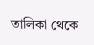তালিকা থেকে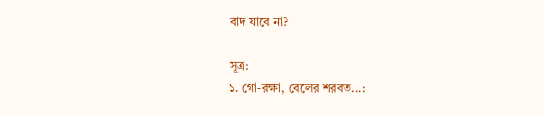বাদ যাবে না?

সূত্র:
১. গো-রক্ষা, বেলের শরবত...: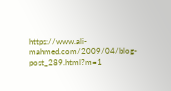https://www.ali-mahmed.com/2009/04/blog-post_289.html?m=1